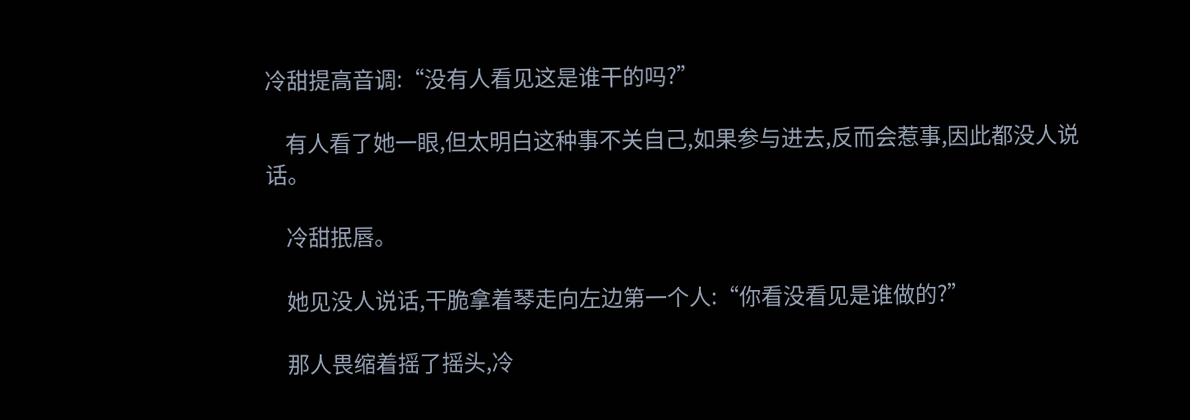冷甜提高音调:“没有人看见这是谁干的吗?”

    有人看了她一眼,但太明白这种事不关自己,如果参与进去,反而会惹事,因此都没人说话。

    冷甜抿唇。

    她见没人说话,干脆拿着琴走向左边第一个人:“你看没看见是谁做的?”

    那人畏缩着摇了摇头,冷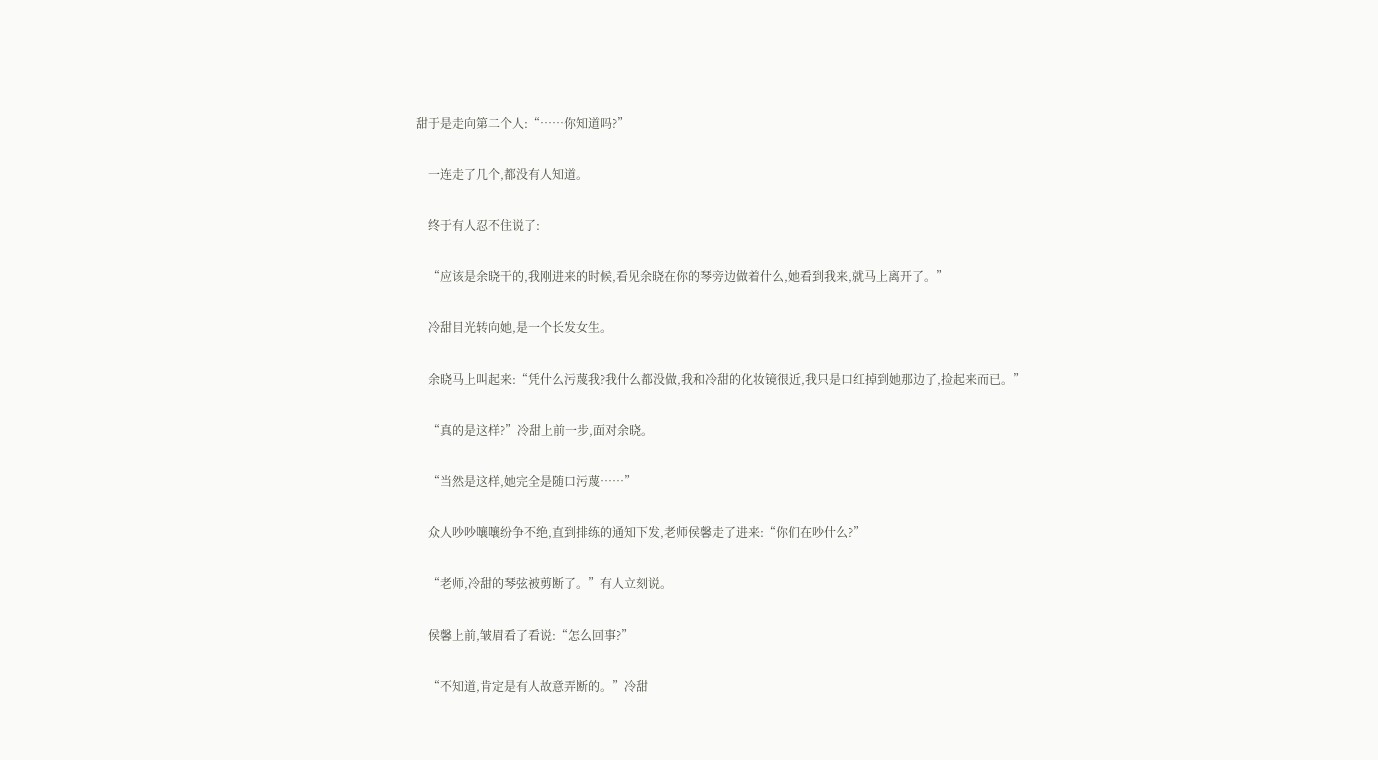甜于是走向第二个人:“……你知道吗?”

    一连走了几个,都没有人知道。

    终于有人忍不住说了:

    “应该是余晓干的,我刚进来的时候,看见余晓在你的琴旁边做着什么,她看到我来,就马上离开了。”

    冷甜目光转向她,是一个长发女生。

    余晓马上叫起来:“凭什么污蔑我?我什么都没做,我和冷甜的化妆镜很近,我只是口红掉到她那边了,捡起来而已。”

    “真的是这样?”冷甜上前一步,面对余晓。

    “当然是这样,她完全是随口污蔑……”

    众人吵吵嚷嚷纷争不绝,直到排练的通知下发,老师侯馨走了进来:“你们在吵什么?”

    “老师,冷甜的琴弦被剪断了。”有人立刻说。

    侯馨上前,皱眉看了看说:“怎么回事?”

    “不知道,肯定是有人故意弄断的。”冷甜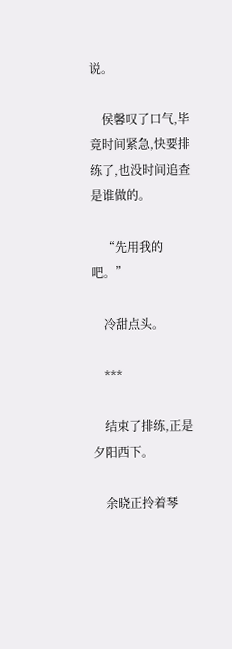说。

    侯馨叹了口气,毕竟时间紧急,快要排练了,也没时间追查是谁做的。

    “先用我的吧。”

    冷甜点头。

    ***

    结束了排练,正是夕阳西下。

    余晓正拎着琴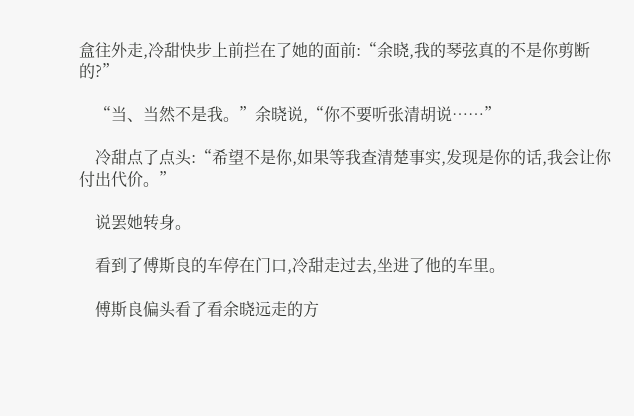盒往外走,冷甜快步上前拦在了她的面前:“余晓,我的琴弦真的不是你剪断的?”

    “当、当然不是我。”余晓说,“你不要听张清胡说……”

    冷甜点了点头:“希望不是你,如果等我查清楚事实,发现是你的话,我会让你付出代价。”

    说罢她转身。

    看到了傅斯良的车停在门口,冷甜走过去,坐进了他的车里。

    傅斯良偏头看了看余晓远走的方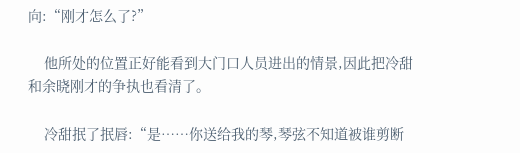向:“刚才怎么了?”

    他所处的位置正好能看到大门口人员进出的情景,因此把冷甜和余晓刚才的争执也看清了。

    冷甜抿了抿唇:“是……你送给我的琴,琴弦不知道被谁剪断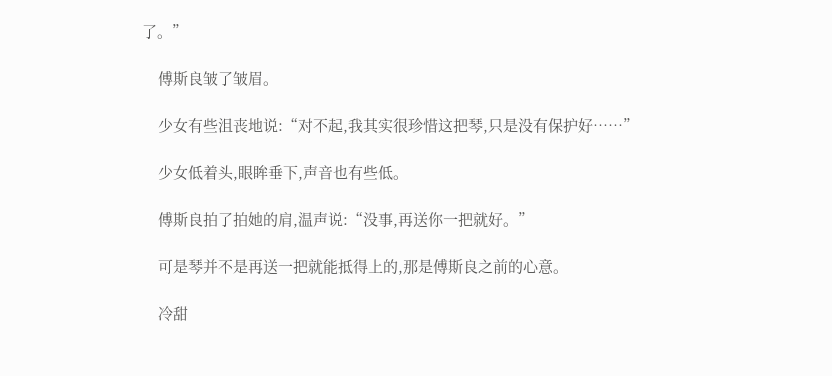了。”

    傅斯良皱了皱眉。

    少女有些沮丧地说:“对不起,我其实很珍惜这把琴,只是没有保护好……”

    少女低着头,眼眸垂下,声音也有些低。

    傅斯良拍了拍她的肩,温声说:“没事,再送你一把就好。”

    可是琴并不是再送一把就能抵得上的,那是傅斯良之前的心意。

    冷甜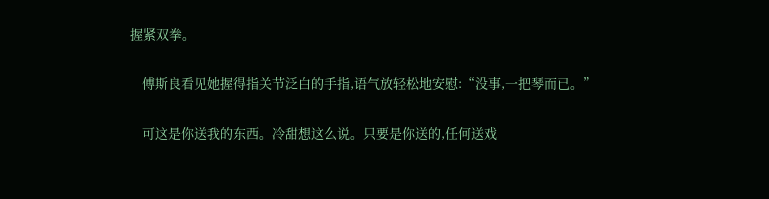握紧双拳。

    傅斯良看见她握得指关节泛白的手指,语气放轻松地安慰:“没事,一把琴而已。”

    可这是你送我的东西。冷甜想这么说。只要是你送的,任何送戏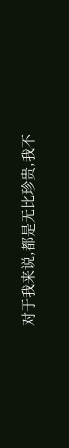对于我来说,都是无比珍贵,我不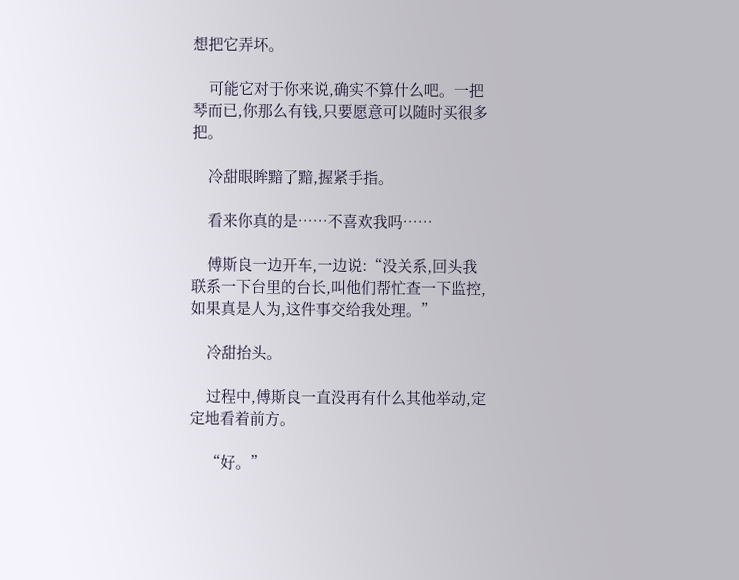想把它弄坏。

    可能它对于你来说,确实不算什么吧。一把琴而已,你那么有钱,只要愿意可以随时买很多把。

    冷甜眼眸黯了黯,握紧手指。

    看来你真的是……不喜欢我吗……

    傅斯良一边开车,一边说:“没关系,回头我联系一下台里的台长,叫他们帮忙查一下监控,如果真是人为,这件事交给我处理。”

    冷甜抬头。

    过程中,傅斯良一直没再有什么其他举动,定定地看着前方。

    “好。”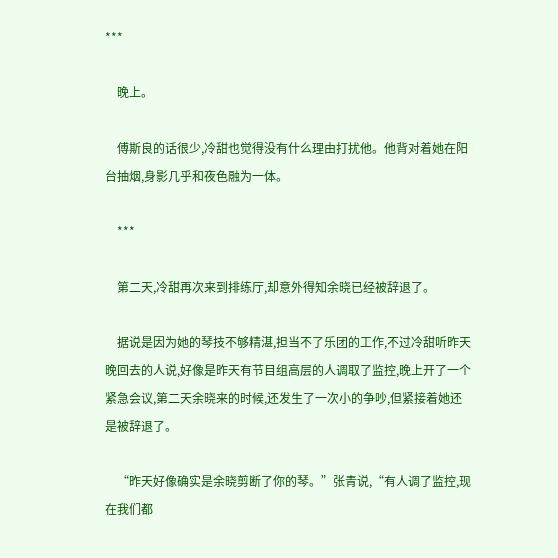***

    晚上。

    傅斯良的话很少,冷甜也觉得没有什么理由打扰他。他背对着她在阳台抽烟,身影几乎和夜色融为一体。

    ***

    第二天,冷甜再次来到排练厅,却意外得知余晓已经被辞退了。

    据说是因为她的琴技不够精湛,担当不了乐团的工作,不过冷甜听昨天晚回去的人说,好像是昨天有节目组高层的人调取了监控,晚上开了一个紧急会议,第二天余晓来的时候,还发生了一次小的争吵,但紧接着她还是被辞退了。

    “昨天好像确实是余晓剪断了你的琴。”张青说,“有人调了监控,现在我们都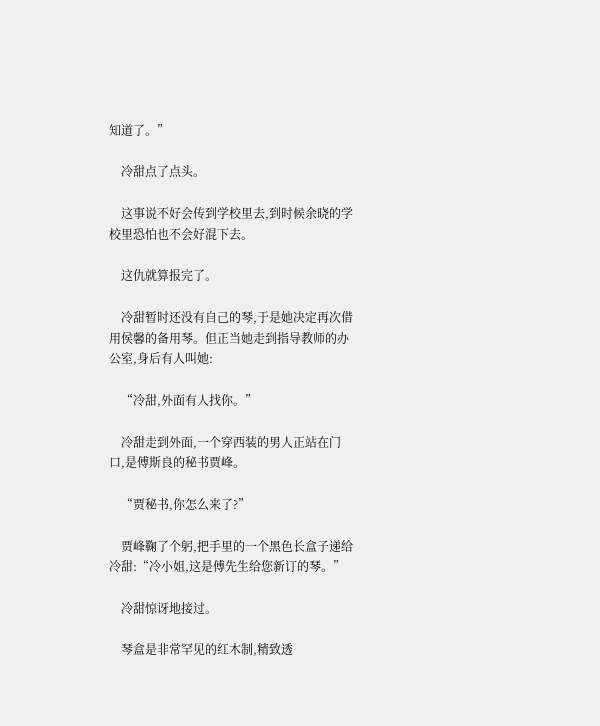知道了。”

    冷甜点了点头。

    这事说不好会传到学校里去,到时候余晓的学校里恐怕也不会好混下去。

    这仇就算报完了。

    冷甜暂时还没有自己的琴,于是她决定再次借用侯馨的备用琴。但正当她走到指导教师的办公室,身后有人叫她:

    “冷甜,外面有人找你。”

    冷甜走到外面,一个穿西装的男人正站在门口,是傅斯良的秘书贾峰。

    “贾秘书,你怎么来了?”

    贾峰鞠了个躬,把手里的一个黑色长盒子递给冷甜:“冷小姐,这是傅先生给您新订的琴。”

    冷甜惊讶地接过。

    琴盒是非常罕见的红木制,精致透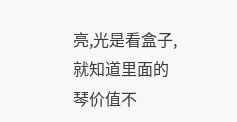亮,光是看盒子,就知道里面的琴价值不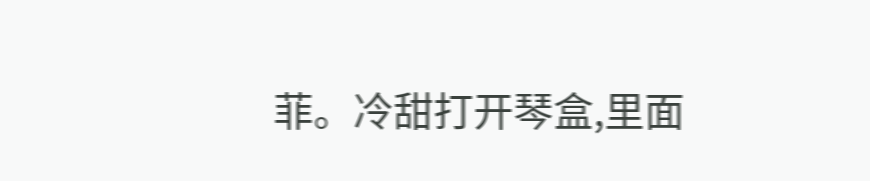菲。冷甜打开琴盒,里面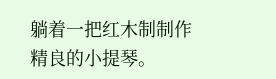躺着一把红木制制作精良的小提琴。